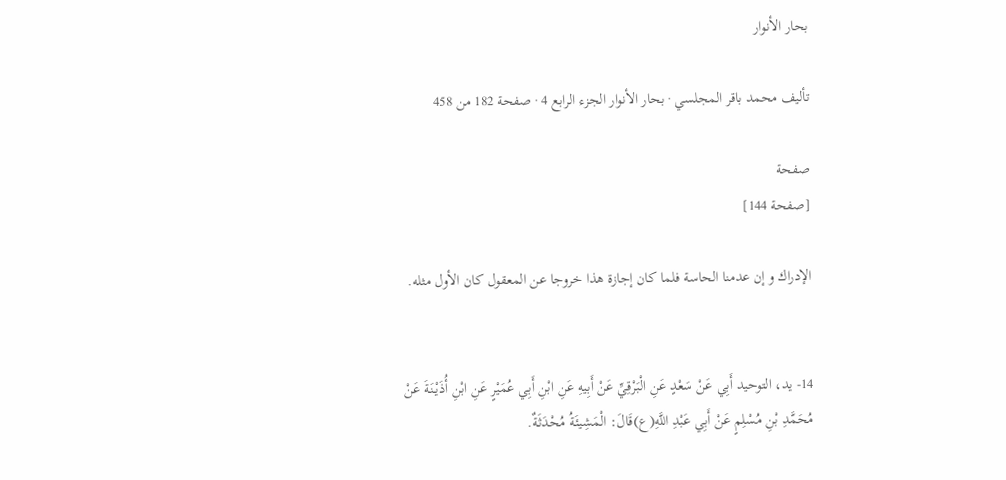بحار الأنوار

تأليف محمد باقر المجلسي · بحار الأنوار الجزء الرابع 4 · صفحة 182 من 458

صفحة
[صفحة 144]

الإدراك و إن عدمنا الحاسة فلما كان إجازة هذا خروجا عن المعقول كان الأول مثله.


14- يد، التوحيد أَبِي عَنْ سَعْدٍ عَنِ الْبَرْقِيِّ عَنْ أَبِيهِ عَنِ ابْنِ أَبِي عُمَيْرٍ عَنِ ابْنِ أُذَيْنَةَ عَنْ مُحَمَّدِ بْنِ مُسْلِمٍ عَنْ أَبِي عَبْدِ اللَّهِ(ع)قَالَ: الْمَشِيئَةُ مُحْدَثَةٌ.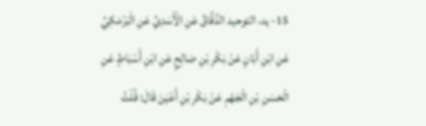15- يد، التوحيد الدَّقَّاقُ عَنِ الْأَسَدِيِّ عَنِ الْبَرْمَكِيِّ عَنِ ابْنِ أَبَانٍ عَنْ بَكْرِ بْنِ صَالِحٍ عَنِ ابْنِ أَسْبَاطٍ عَنِ الْحَسَنِ بْنِ الْجَهْمِ عَنْ بَكْرِ بْنِ أَعْيَنَ قَالَ: قُلْتُ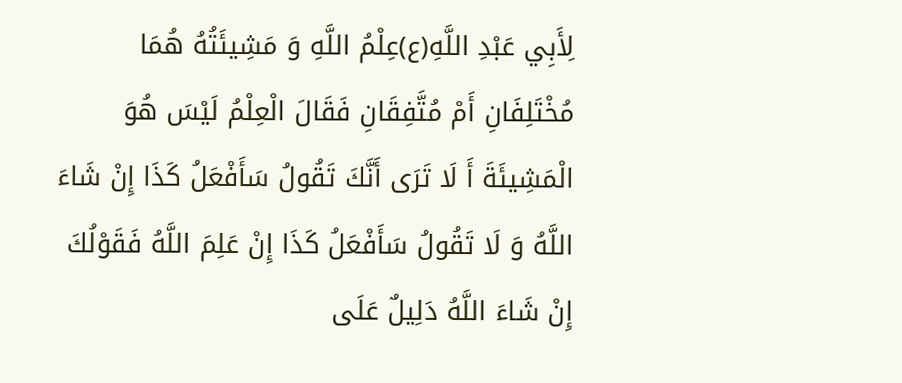لِأَبِي عَبْدِ اللَّهِ(ع)عِلْمُ اللَّهِ وَ مَشِيئَتُهُ هُمَا مُخْتَلِفَانِ أَمْ مُتَّفِقَانِ فَقَالَ الْعِلْمُ لَيْسَ هُوَ الْمَشِيئَةَ أَ لَا تَرَى أَنَّكَ تَقُولُ سَأَفْعَلُ كَذَا إِنْ شَاءَ اللَّهُ وَ لَا تَقُولُ سَأَفْعَلُ كَذَا إِنْ عَلِمَ اللَّهُ فَقَوْلُكَ إِنْ شَاءَ اللَّهُ دَلِيلٌ عَلَى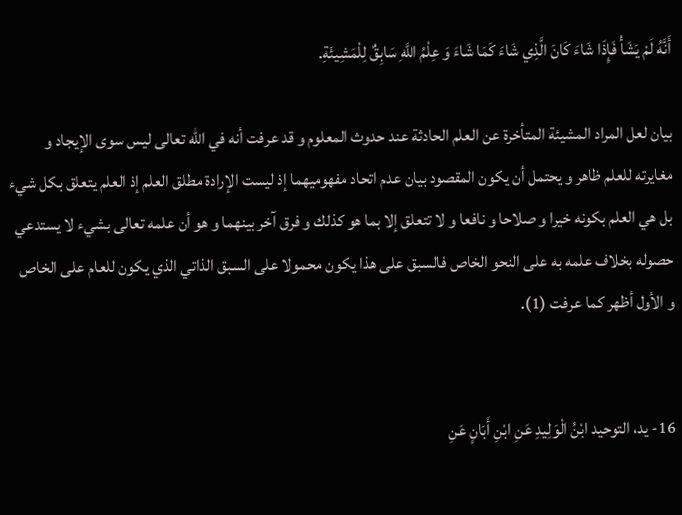أَنَّهُ لَمْ يَشَأْ فَإِذَا شَاءَ كَانَ الَّذِي شَاءَ كَمَا شَاءَ وَ عِلْمُ اللَّهِ سَابِقٌ لِلْمَشِيئَةِ.

بيان لعل المراد المشيئة المتأخرة عن العلم الحادثة عند حدوث المعلوم و قد عرفت أنه في الله تعالى ليس سوى الإيجاد و مغايرته للعلم ظاهر و يحتمل أن يكون المقصود بيان عدم اتحاد مفهوميهما إذ ليست الإرادة مطلق العلم إذ العلم يتعلق بكل شيء بل هي العلم بكونه خيرا و صلاحا و نافعا و لا تتعلق إلا بما هو كذلك و فرق آخر بينهما و هو أن علمه تعالى بشيء لا يستدعي حصوله بخلاف علمه به على النحو الخاص فالسبق على هذا يكون محمولا على السبق الذاتي الذي يكون للعام على الخاص و الأول أظهر كما عرفت (1).


16- يد، التوحيد ابْنُ الْوَلِيدِ عَنِ ابْنِ أَبَانٍ عَنِ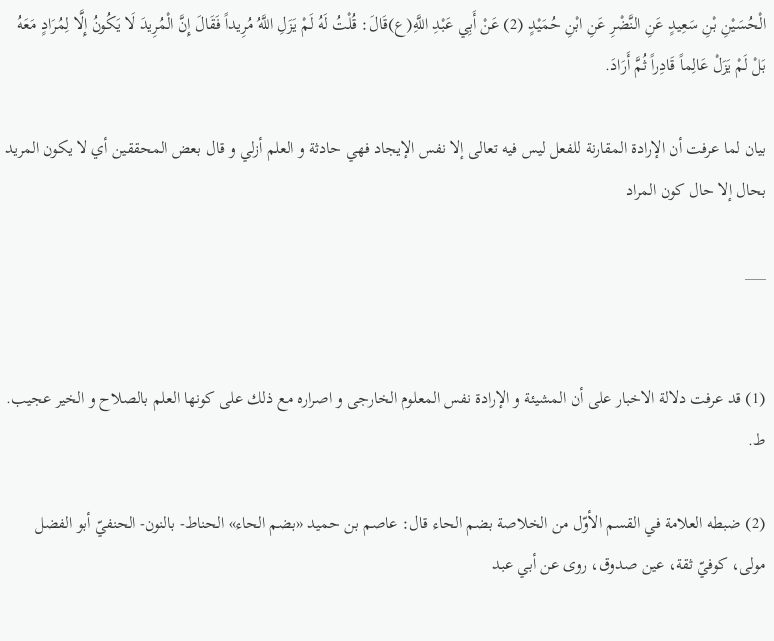الْحُسَيْنِ بْنِ سَعِيدٍ عَنِ النَّضْرِ عَنِ ابْنِ حُمَيْدٍ (2) عَنْ أَبِي عَبْدِ اللَّهِ(ع)قَالَ: قُلْتُ لَهُ لَمْ يَزَلِ اللَّهُ مُرِيداً فَقَالَ إِنَّ الْمُرِيدَ لَا يَكُونُ إِلَّا لِمُرَادٍ مَعَهُ بَلْ لَمْ يَزَلْ عَالِماً قَادِراً ثُمَّ أَرَادَ.

بيان لما عرفت أن الإرادة المقارنة للفعل ليس فيه تعالى إلا نفس الإيجاد فهي حادثة و العلم أزلي و قال بعض المحققين أي لا يكون المريد بحال إلا حال كون المراد

___


(1) قد عرفت دلالة الاخبار على أن المشيئة و الإرادة نفس المعلوم الخارجى و اصراره مع ذلك على كونها العلم بالصلاح و الخير عجيب. ط.

(2) ضبطه العلامة في القسم الأوّل من الخلاصة بضم الحاء قال: عاصم بن حميد «بضم الحاء» الحناط- بالنون- الحنفيّ أبو الفضل مولى، كوفيّ ثقة، عين صدوق، روى عن أبي عبد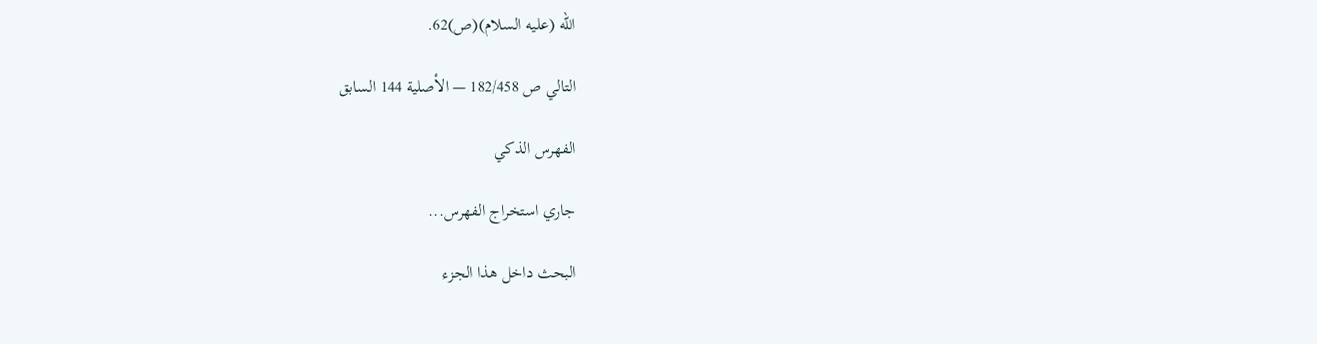اللّه (عليه السلام)(ص)62.

التالي ص 182/458 — الأصلية 144 السابق

الفهرس الذكي

جاري استخراج الفهرس...

البحث داخل هذا الجزء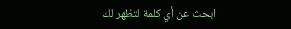ابحث عن أي كلمة لتظهر لك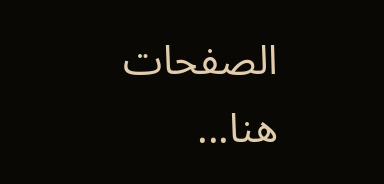الصفحات هنا...